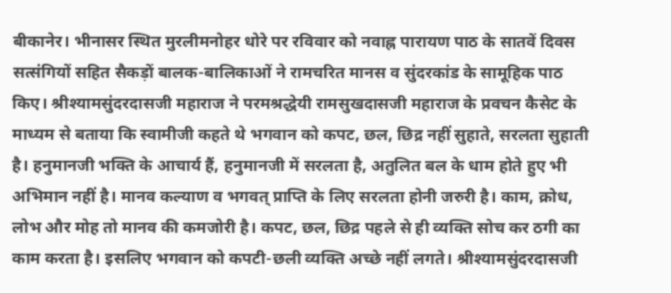बीकानेर। भीनासर स्थित मुरलीमनोहर धोरे पर रविवार को नवाह्न पारायण पाठ के सातवें दिवस सत्संगियों सहित सैकड़ों बालक-बालिकाओं ने रामचरित मानस व सुंदरकांड के सामूहिक पाठ किए। श्रीश्यामसुंदरदासजी महाराज ने परमश्रद्धेयी रामसुखदासजी महाराज के प्रवचन कैसेट के माध्यम से बताया कि स्वामीजी कहते थे भगवान को कपट, छल, छिद्र नहीं सुहाते, सरलता सुहाती है। हनुमानजी भक्ति के आचार्य हैं, हनुमानजी में सरलता है, अतुलित बल के धाम होते हुए भी अभिमान नहीं है। मानव कल्याण व भगवत् प्राप्ति के लिए सरलता होनी जरुरी है। काम, क्रोध, लोभ और मोह तो मानव की कमजोरी है। कपट, छल, छिद्र पहले से ही व्यक्ति सोच कर ठगी का काम करता है। इसलिए भगवान को कपटी-छली व्यक्ति अच्छे नहीं लगते। श्रीश्यामसुंदरदासजी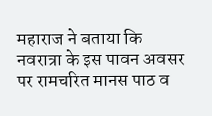महाराज ने बताया कि नवरात्रा के इस पावन अवसर पर रामचरित मानस पाठ व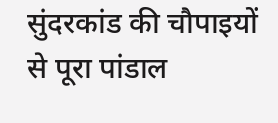सुंदरकांड की चौपाइयों से पूरा पांडाल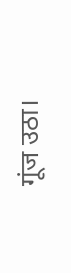गूंज उठा।